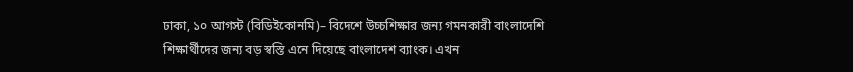ঢাকা, ১০ আগস্ট (বিডিইকোনমি)– বিদেশে উচ্চশিক্ষার জন্য গমনকারী বাংলাদেশি শিক্ষার্থীদের জন্য বড় স্বস্তি এনে দিয়েছে বাংলাদেশ ব্যাংক। এখন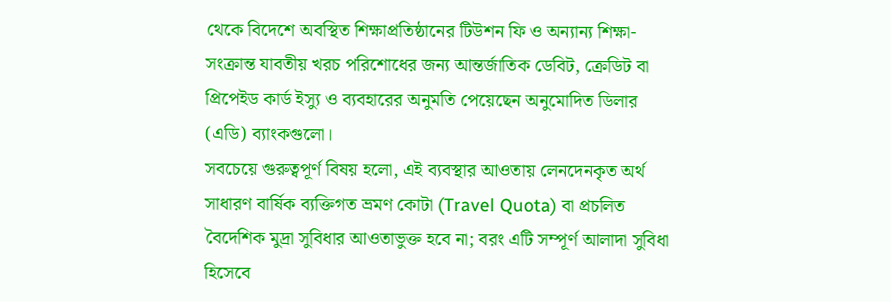থেকে বিদেশে অবস্থিত শিক্ষাপ্রতিষ্ঠানের টিউশন ফি ও অন্যান্য শিক্ষা-সংক্রান্ত যাবতীয় খরচ পরিশোধের জন্য আন্তর্জাতিক ডেবিট, ক্রেডিট বা প্রিপেইড কার্ড ইস্যু ও ব্যবহারের অনুমতি পেয়েছেন অনুমোদিত ডিলার (এডি) ব্যাংকগুলো।
সবচেয়ে গুরুত্বপূর্ণ বিষয় হলো, এই ব্যবস্থার আওতায় লেনদেনকৃত অর্থ সাধারণ বার্ষিক ব্যক্তিগত ভ্রমণ কোটা (Travel Quota) বা প্রচলিত বৈদেশিক মুদ্রা সুবিধার আওতাভুক্ত হবে না; বরং এটি সম্পূর্ণ আলাদা সুবিধা হিসেবে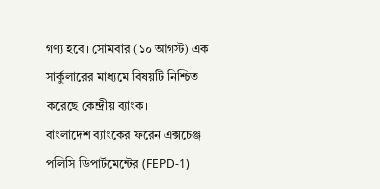গণ্য হবে। সোমবার (১০ আগস্ট) এক সার্কুলারের মাধ্যমে বিষয়টি নিশ্চিত করেছে কেন্দ্রীয় ব্যাংক।
বাংলাদেশ ব্যাংকের ফরেন এক্সচেঞ্জ পলিসি ডিপার্টমেন্টের (FEPD-1)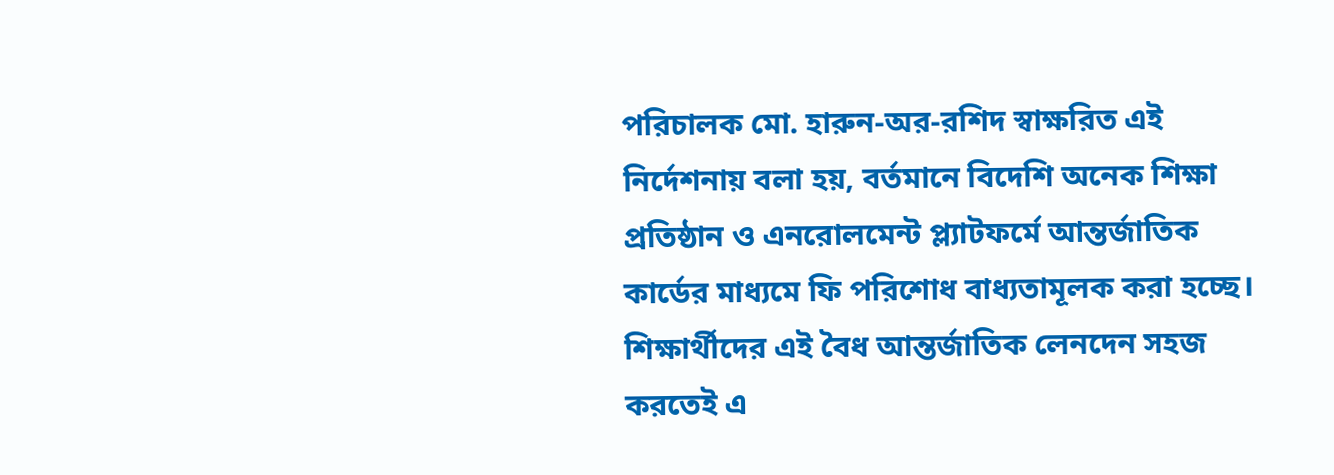পরিচালক মো. হারুন-অর-রশিদ স্বাক্ষরিত এই নির্দেশনায় বলা হয়, বর্তমানে বিদেশি অনেক শিক্ষা প্রতিষ্ঠান ও এনরোলমেন্ট প্ল্যাটফর্মে আন্তর্জাতিক কার্ডের মাধ্যমে ফি পরিশোধ বাধ্যতামূলক করা হচ্ছে। শিক্ষার্থীদের এই বৈধ আন্তর্জাতিক লেনদেন সহজ করতেই এ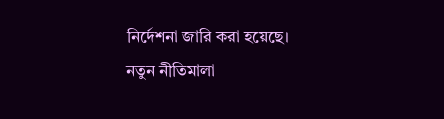নির্দেশনা জারি করা হয়েছে।
নতুন নীতিমালা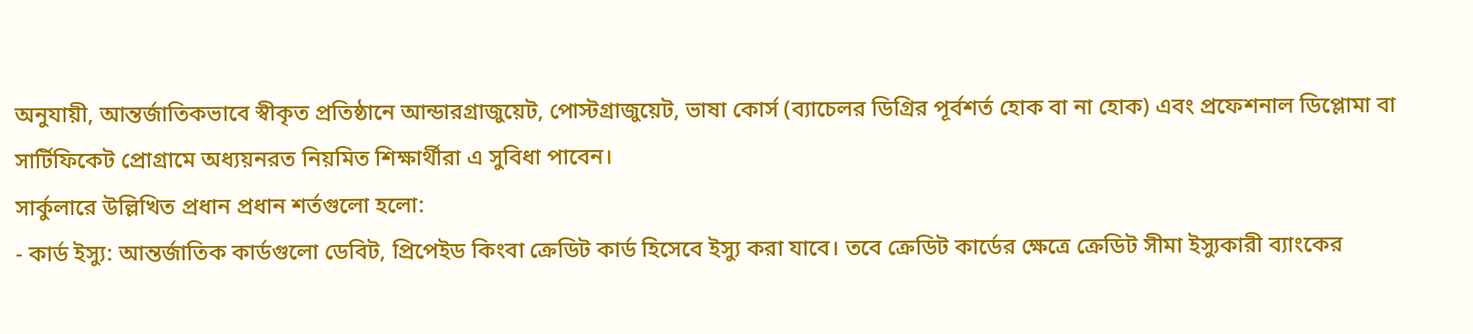অনুযায়ী, আন্তর্জাতিকভাবে স্বীকৃত প্রতিষ্ঠানে আন্ডারগ্রাজুয়েট, পোস্টগ্রাজুয়েট, ভাষা কোর্স (ব্যাচেলর ডিগ্রির পূর্বশর্ত হোক বা না হোক) এবং প্রফেশনাল ডিপ্লোমা বা সার্টিফিকেট প্রোগ্রামে অধ্যয়নরত নিয়মিত শিক্ষার্থীরা এ সুবিধা পাবেন।
সার্কুলারে উল্লিখিত প্রধান প্রধান শর্তগুলো হলো:
- কার্ড ইস্যু: আন্তর্জাতিক কার্ডগুলো ডেবিট, প্রিপেইড কিংবা ক্রেডিট কার্ড হিসেবে ইস্যু করা যাবে। তবে ক্রেডিট কার্ডের ক্ষেত্রে ক্রেডিট সীমা ইস্যুকারী ব্যাংকের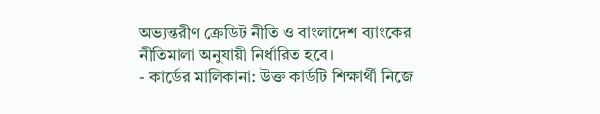অভ্যন্তরীণ ক্রেডিট নীতি ও বাংলাদেশ ব্যাংকের নীতিমালা অনুযায়ী নির্ধারিত হবে।
- কার্ডের মালিকানা: উক্ত কার্ডটি শিক্ষার্থী নিজে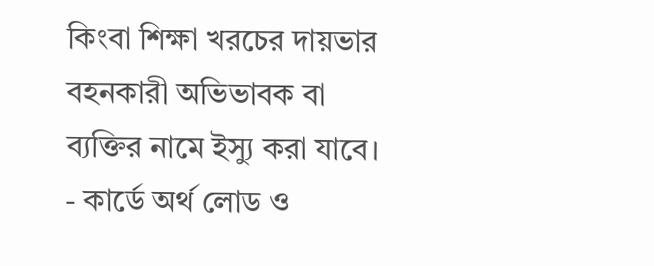কিংবা শিক্ষা খরচের দায়ভার বহনকারী অভিভাবক বা ব্যক্তির নামে ইস্যু করা যাবে।
- কার্ডে অর্থ লোড ও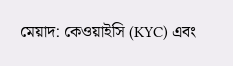মেয়াদ: কেওয়াইসি (KYC) এবং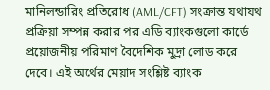মানিলন্ডারিং প্রতিরোধ (AML/CFT) সংক্রান্ত যথাযথ প্রক্রিয়া সম্পন্ন করার পর এডি ব্যাংকগুলো কার্ডে প্রয়োজনীয় পরিমাণ বৈদেশিক মুদ্রা লোড করে দেবে। এই অর্থের মেয়াদ সংশ্লিষ্ট ব্যাংক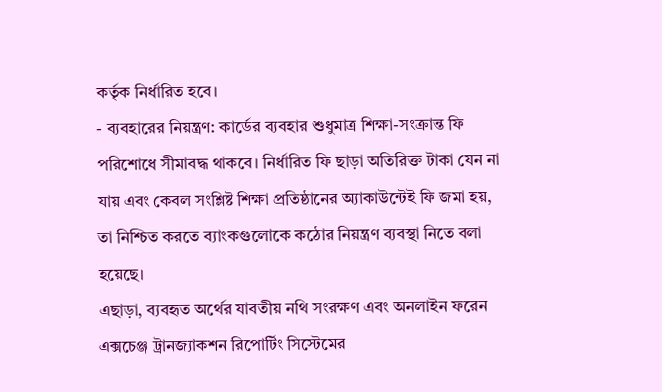কর্তৃক নির্ধারিত হবে।
- ব্যবহারের নিয়ন্ত্রণ: কার্ডের ব্যবহার শুধুমাত্র শিক্ষা-সংক্রান্ত ফি পরিশোধে সীমাবদ্ধ থাকবে। নির্ধারিত ফি ছাড়া অতিরিক্ত টাকা যেন না যায় এবং কেবল সংশ্লিষ্ট শিক্ষা প্রতিষ্ঠানের অ্যাকাউন্টেই ফি জমা হয়, তা নিশ্চিত করতে ব্যাংকগুলোকে কঠোর নিয়ন্ত্রণ ব্যবস্থা নিতে বলা হয়েছে।
এছাড়া, ব্যবহৃত অর্থের যাবতীয় নথি সংরক্ষণ এবং অনলাইন ফরেন এক্সচেঞ্জ ট্রানজ্যাকশন রিপোর্টিং সিস্টেমের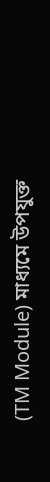(TM Module) মাধ্যমে উপযুক্ত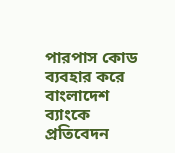পারপাস কোড ব্যবহার করে বাংলাদেশ ব্যাংকে প্রতিবেদন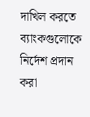দাখিল করতে ব্যাংকগুলোকে নির্দেশ প্রদান করা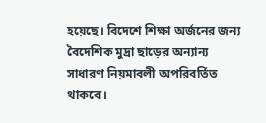হয়েছে। বিদেশে শিক্ষা অর্জনের জন্য বৈদেশিক মুদ্রা ছাড়ের অন্যান্য সাধারণ নিয়মাবলী অপরিবর্তিত থাকবে।